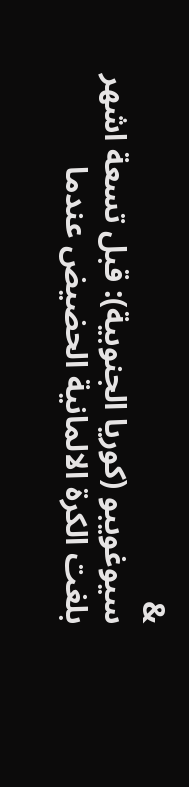&
سيوغويبو (كوريا الجنوبية): قبل تسعة اشهر بلغت الكرة الالمانية الحضيض عندما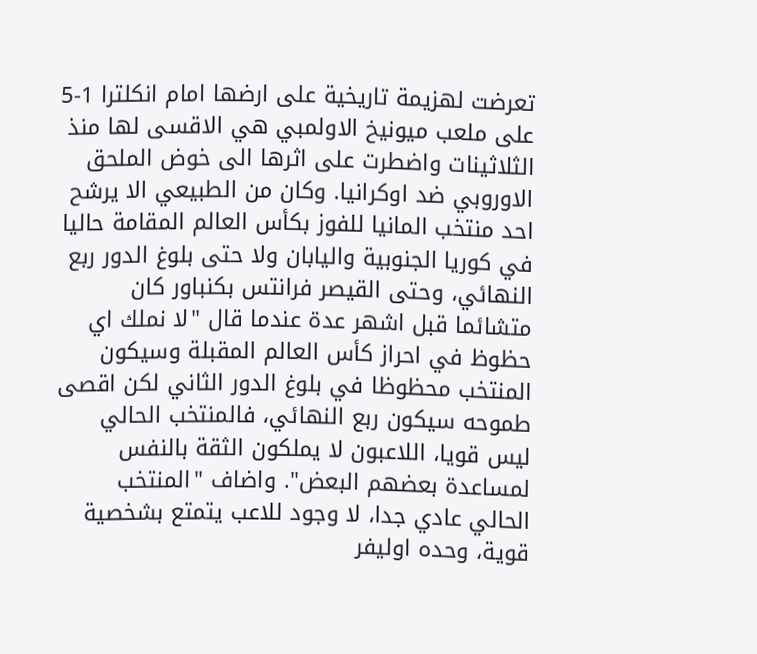تعرضت لهزيمة تاريخية على ارضها امام انكلترا 1-5 على ملعب ميونيخ الاولمبي هي الاقسى لها منذ الثلاثينات واضطرت على اثرها الى خوض الملحق الاوروبي ضد اوكرانيا. وكان من الطبيعي الا يرشح احد منتخب المانيا للفوز بكأس العالم المقامة حاليا في كوريا الجنوبية واليابان ولا حتى بلوغ الدور ربع النهائي، وحتى القيصر فرانتس بكنباور كان متشائما قبل اشهر عدة عندما قال "لا نملك اي حظوظ في احراز كأس العالم المقبلة وسيكون المنتخب محظوظا في بلوغ الدور الثاني لكن اقصى طموحه سيكون ربع النهائي، فالمنتخب الحالي ليس قويا، اللاعبون لا يملكون الثقة بالنفس لمساعدة بعضهم البعض". واضاف "المنتخب الحالي عادي جدا، لا وجود للاعب يتمتع بشخصية قوية، وحده اوليفر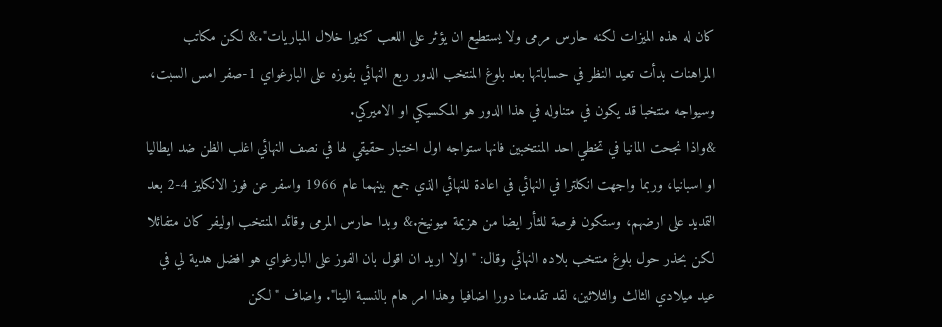كان له هذه الميزات لكنه حارس مرمى ولا يستطيع ان يؤثر على اللعب كثيرا خلال المباريات".& لكن مكاتب المراهنات بدأت تعيد النظر في حساباتها بعد بلوغ المنتخب الدور ربع النهائي بفوزه على البارغواي 1-صفر امس السبت، وسيواجه منتخبا قد يكون في متناوله في هذا الدور هو المكسيكي او الاميركي.
&واذا نجحت المانيا في تخطي احد المنتخبين فانها ستواجه اول اختبار حقيقي لها في نصف النهائي اغلب الظن ضد ايطاليا او اسبانيا، وربما واجهت انكلترا في النهائي في اعادة للنهائي الذي جمع بينهما عام 1966 واسفر عن فوز الانكليز 4-2 بعد التمديد على ارضهم، وستكون فرصة للثأر ايضا من هزيمة ميونيخ.& وبدا حارس المرمى وقائد المنتخب اوليفر كان متفائلا لكن بحذر حول بلوغ منتخب بلاده النهائي وقال: "اولا اريد ان اقول بان الفوز على البارغواي هو افضل هدية لي في عيد ميلادي الثالث والثلاثين، لقد تقدمنا دورا اضافيا وهذا امر هام بالنسبة الينا". واضاف "لكن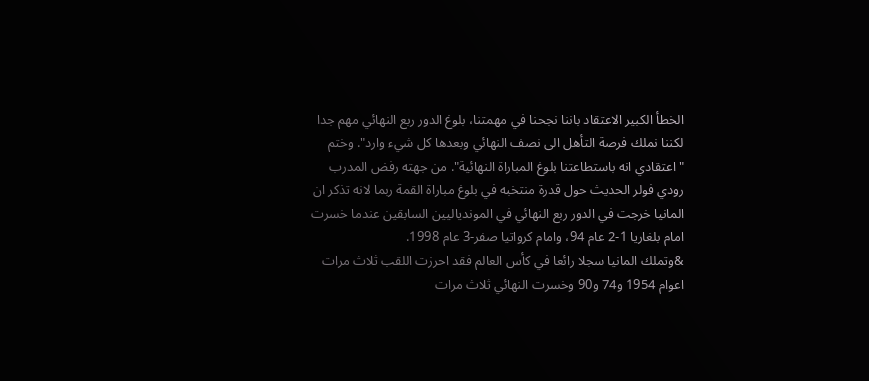الخطأ الكبير الاعتقاد باننا نجحنا في مهمتنا، بلوغ الدور ربع النهائي مهم جدا لكننا نملك فرصة التأهل الى نصف النهائي وبعدها كل شيء وارد". وختم "اعتقادي انه باستطاعتنا بلوغ المباراة النهائية". من جهته رفض المدرب رودي فولر الحديث حول قدرة منتخبه في بلوغ مباراة القمة ربما لانه تذكر ان المانيا خرجت في الدور ربع النهائي في الموندياليين السابقين عندما خسرت امام بلغاريا 1-2 عام 94، وامام كرواتيا صفر-3 عام 1998.
&وتملك المانيا سجلا رائعا في كأس العالم فقد احرزت اللقب ثلاث مرات اعوام 1954 و74 و90 وخسرت النهائي ثلاث مرات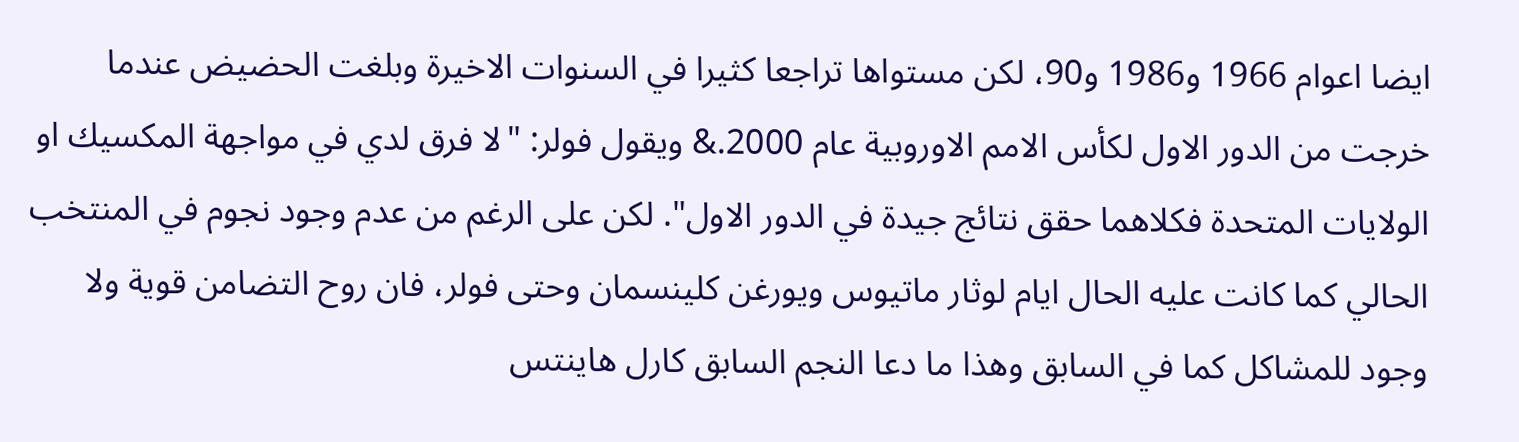ايضا اعوام 1966 و1986 و90، لكن مستواها تراجعا كثيرا في السنوات الاخيرة وبلغت الحضيض عندما خرجت من الدور الاول لكأس الامم الاوروبية عام 2000.& ويقول فولر: "لا فرق لدي في مواجهة المكسيك او الولايات المتحدة فكلاهما حقق نتائج جيدة في الدور الاول". لكن على الرغم من عدم وجود نجوم في المنتخب الحالي كما كانت عليه الحال ايام لوثار ماتيوس ويورغن كلينسمان وحتى فولر، فان روح التضامن قوية ولا وجود للمشاكل كما في السابق وهذا ما دعا النجم السابق كارل هاينتس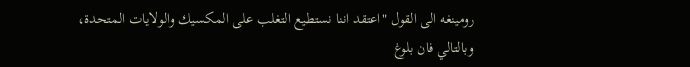رومينغه الى القول "اعتقد اننا نستطيع التغلب على المكسيك والولايات المتحدة، وبالتالي فان بلوغ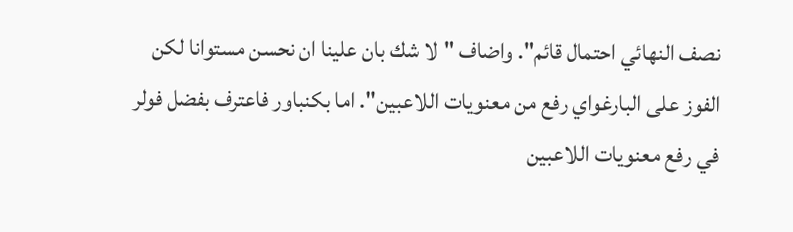نصف النهائي احتمال قائم". واضاف "لا شك بان علينا ان نحسن مستوانا لكن الفوز على البارغواي رفع من معنويات اللاعبين". اما بكنباور فاعترف بفضل فولر في رفع معنويات اللاعبين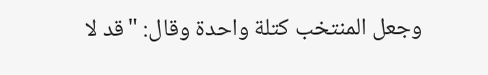وجعل المنتخب كتلة واحدة وقال: "قد لا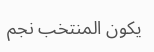يكون المنتخب نجم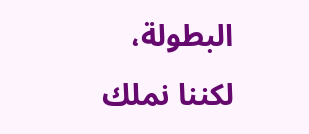البطولة، لكننا نملك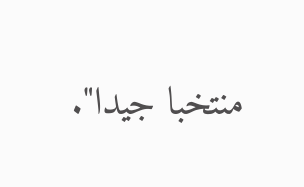منتخبا جيدا".